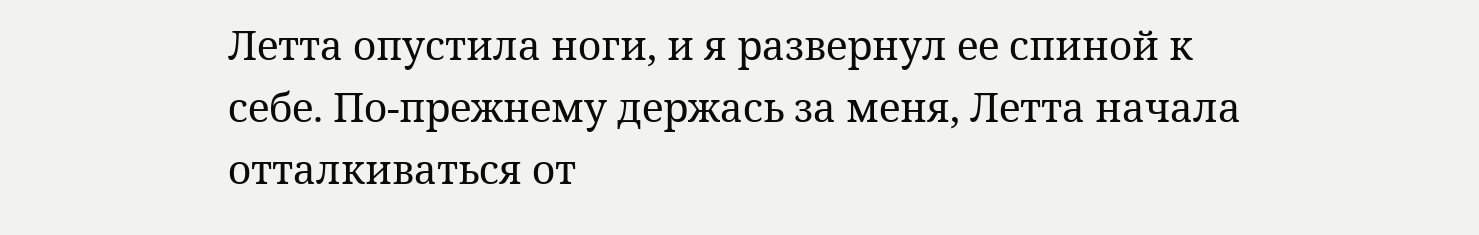Летта опустила ноги, и я развернул ее спиной к себе. По-прежнему держась за меня, Летта начала отталкиваться от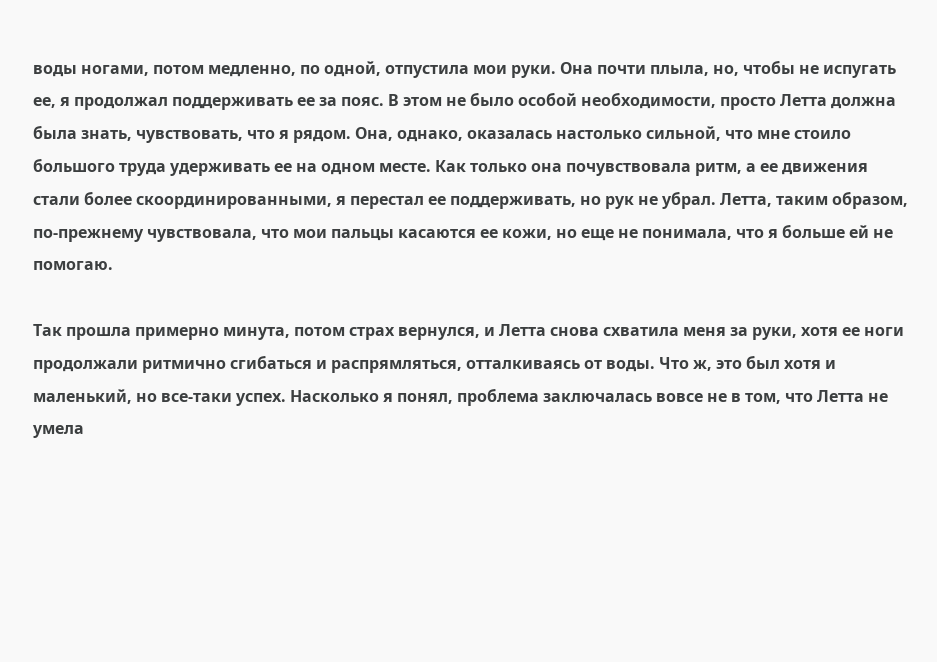воды ногами, потом медленно, по одной, отпустила мои руки. Она почти плыла, но, чтобы не испугать ее, я продолжал поддерживать ее за пояс. В этом не было особой необходимости, просто Летта должна была знать, чувствовать, что я рядом. Она, однако, оказалась настолько сильной, что мне стоило большого труда удерживать ее на одном месте. Как только она почувствовала ритм, а ее движения стали более скоординированными, я перестал ее поддерживать, но рук не убрал. Летта, таким образом, по-прежнему чувствовала, что мои пальцы касаются ее кожи, но еще не понимала, что я больше ей не помогаю.

Так прошла примерно минута, потом страх вернулся, и Летта снова схватила меня за руки, хотя ее ноги продолжали ритмично сгибаться и распрямляться, отталкиваясь от воды. Что ж, это был хотя и маленький, но все-таки успех. Насколько я понял, проблема заключалась вовсе не в том, что Летта не умела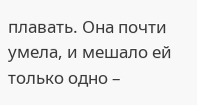плавать. Она почти умела, и мешало ей только одно –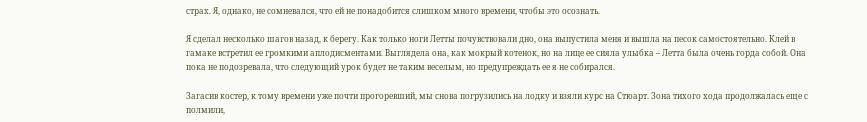страх. Я, однако, не сомневался, что ей не понадобится слишком много времени, чтобы это осознать.

Я сделал несколько шагов назад, к берегу. Как только ноги Летты почувствовали дно, она выпустила меня и вышла на песок самостоятельно. Клей в гамаке встретил ее громкими аплодисментами. Выглядела она, как мокрый котенок, но на лице ее сияла улыбка – Летта была очень горда собой. Она пока не подозревала, что следующий урок будет не таким веселым, но предупреждать ее я не собирался.

Загасив костер, к тому времени уже почти прогоревший, мы снова погрузились на лодку и взяли курс на Стюарт. Зона тихого хода продолжалась еще с полмили,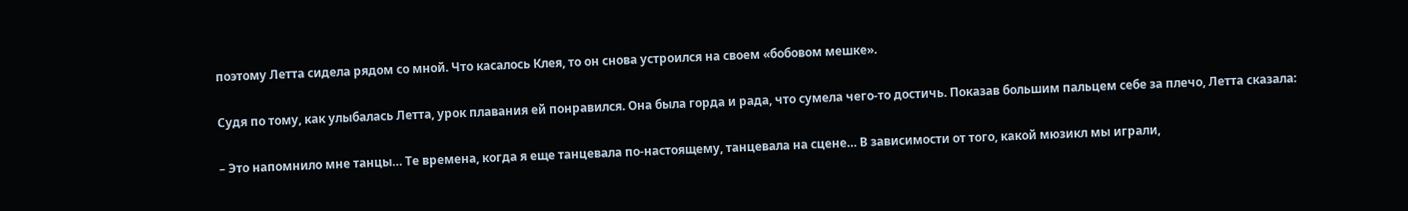поэтому Летта сидела рядом со мной. Что касалось Клея, то он снова устроился на своем «бобовом мешке».

Судя по тому, как улыбалась Летта, урок плавания ей понравился. Она была горда и рада, что сумела чего-то достичь. Показав большим пальцем себе за плечо, Летта сказала:

– Это напомнило мне танцы… Те времена, когда я еще танцевала по-настоящему, танцевала на сцене… В зависимости от того, какой мюзикл мы играли,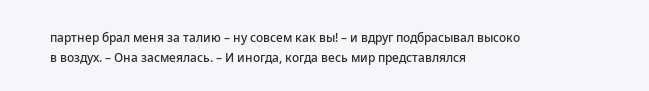партнер брал меня за талию – ну совсем как вы! – и вдруг подбрасывал высоко в воздух. – Она засмеялась. – И иногда, когда весь мир представлялся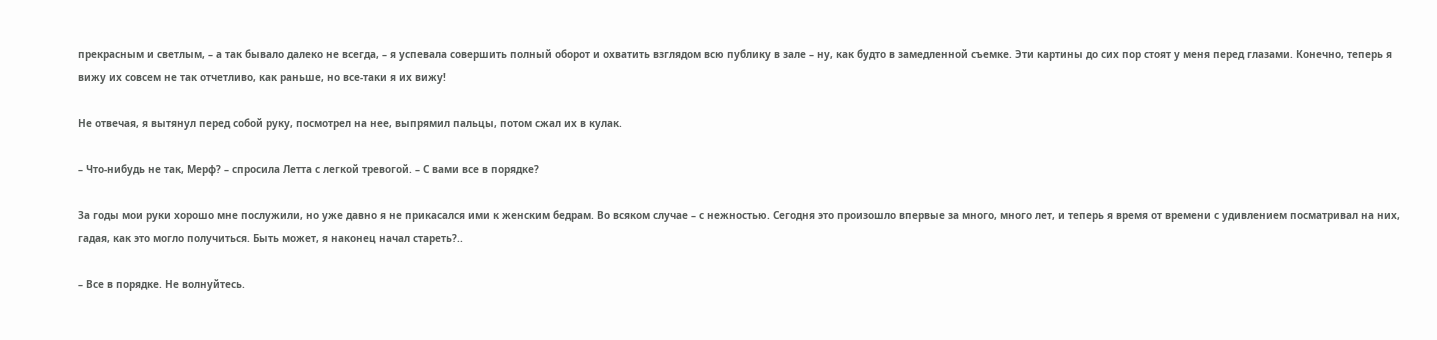прекрасным и светлым, – а так бывало далеко не всегда, – я успевала совершить полный оборот и охватить взглядом всю публику в зале – ну, как будто в замедленной съемке. Эти картины до сих пор стоят у меня перед глазами. Конечно, теперь я вижу их совсем не так отчетливо, как раньше, но все-таки я их вижу!

Не отвечая, я вытянул перед собой руку, посмотрел на нее, выпрямил пальцы, потом сжал их в кулак.

– Что-нибудь не так, Мерф? – спросила Летта с легкой тревогой. – С вами все в порядке?

За годы мои руки хорошо мне послужили, но уже давно я не прикасался ими к женским бедрам. Во всяком случае – с нежностью. Сегодня это произошло впервые за много, много лет, и теперь я время от времени с удивлением посматривал на них, гадая, как это могло получиться. Быть может, я наконец начал стареть?..

– Все в порядке. Не волнуйтесь.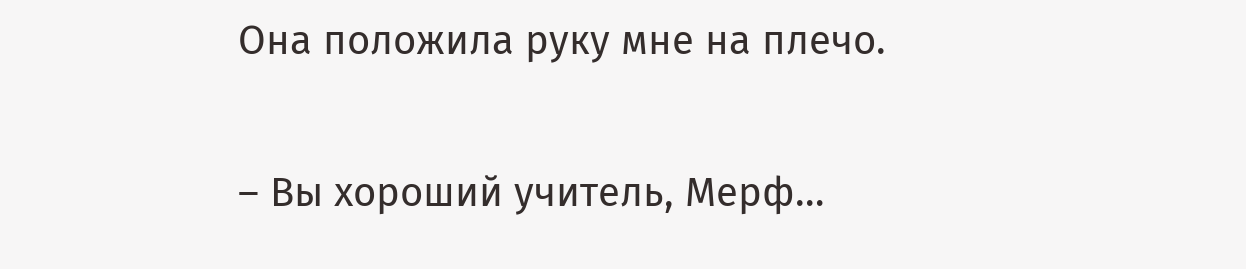Она положила руку мне на плечо.

– Вы хороший учитель, Мерф…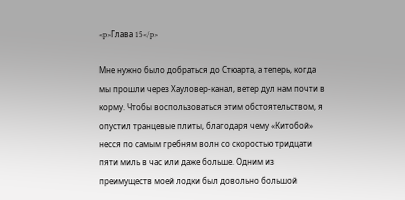<p>Глава 15</p>

Мне нужно было добраться до Стюарта, а теперь, когда мы прошли через Хауловер-канал, ветер дул нам почти в корму. Чтобы воспользоваться этим обстоятельством, я опустил транцевые плиты, благодаря чему «Китобой» несся по самым гребням волн со скоростью тридцати пяти миль в час или даже больше. Одним из преимуществ моей лодки был довольно большой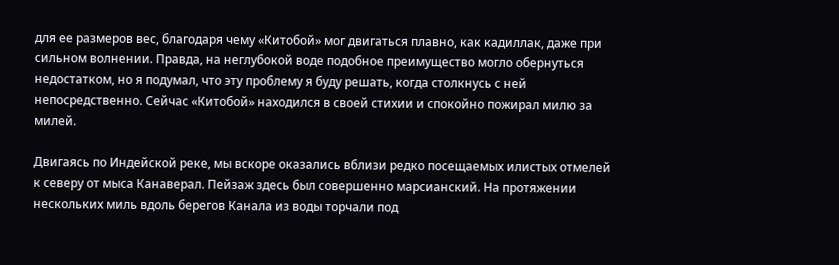для ее размеров вес, благодаря чему «Китобой» мог двигаться плавно, как кадиллак, даже при сильном волнении. Правда, на неглубокой воде подобное преимущество могло обернуться недостатком, но я подумал, что эту проблему я буду решать, когда столкнусь с ней непосредственно. Сейчас «Китобой» находился в своей стихии и спокойно пожирал милю за милей.

Двигаясь по Индейской реке, мы вскоре оказались вблизи редко посещаемых илистых отмелей к северу от мыса Канаверал. Пейзаж здесь был совершенно марсианский. На протяжении нескольких миль вдоль берегов Канала из воды торчали под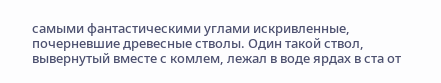самыми фантастическими углами искривленные, почерневшие древесные стволы. Один такой ствол, вывернутый вместе с комлем, лежал в воде ярдах в ста от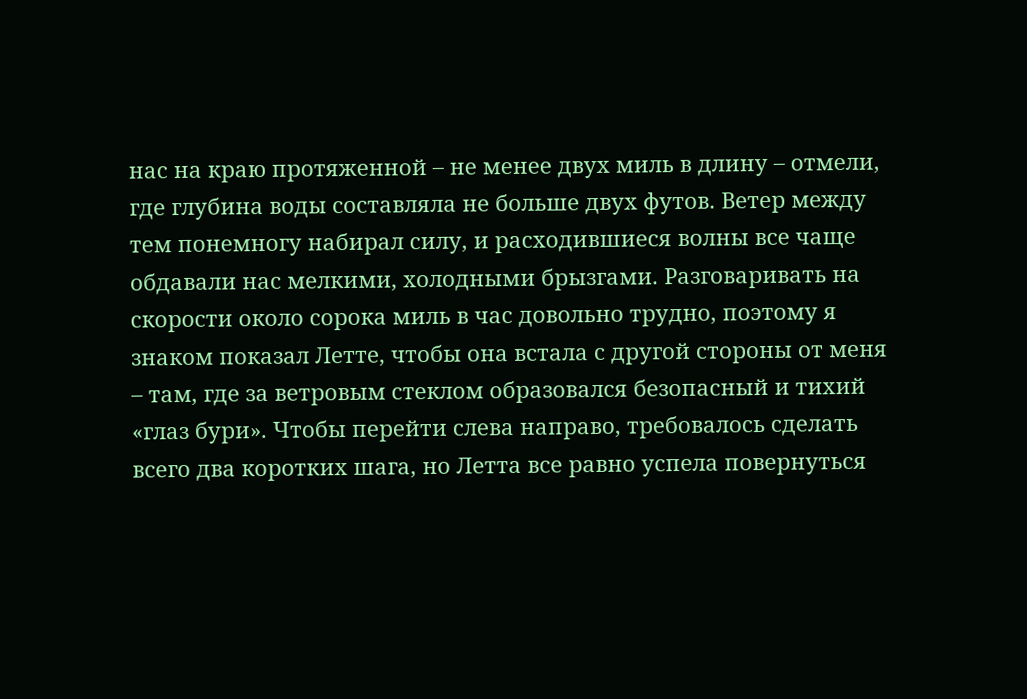нас на краю протяженной – не менее двух миль в длину – отмели, где глубина воды составляла не больше двух футов. Ветер между тем понемногу набирал силу, и расходившиеся волны все чаще обдавали нас мелкими, холодными брызгами. Разговаривать на скорости около сорока миль в час довольно трудно, поэтому я знаком показал Летте, чтобы она встала с другой стороны от меня – там, где за ветровым стеклом образовался безопасный и тихий «глаз бури». Чтобы перейти слева направо, требовалось сделать всего два коротких шага, но Летта все равно успела повернуться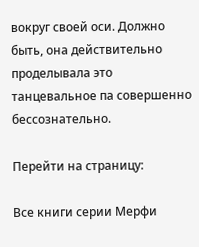вокруг своей оси. Должно быть, она действительно проделывала это танцевальное па совершенно бессознательно.

Перейти на страницу:

Все книги серии Мерфи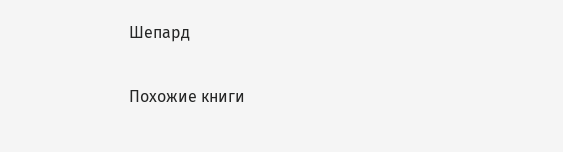Шепард

Похожие книги